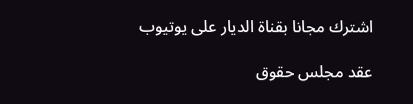اشترك مجانا بقناة الديار على يوتيوب

عقد مجلس حقوق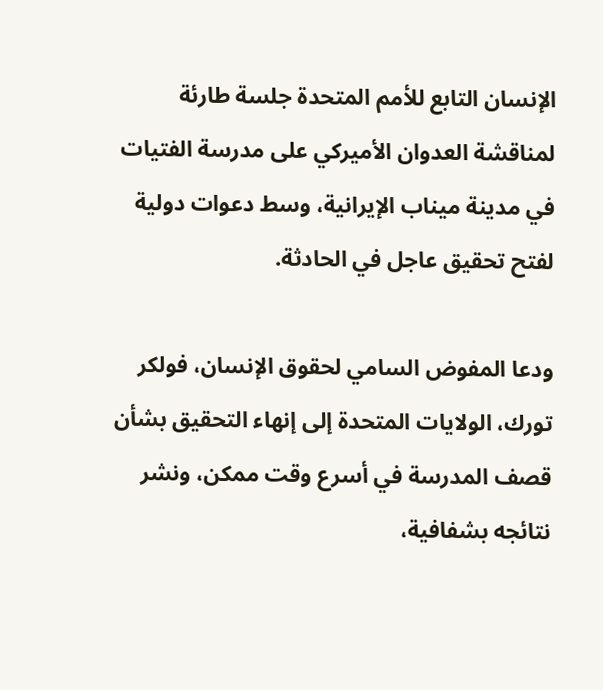الإنسان التابع للأمم المتحدة جلسة طارئة لمناقشة العدوان الأميركي على مدرسة الفتيات في مدينة ميناب الإيرانية، وسط دعوات دولية لفتح تحقيق عاجل في الحادثة.

ودعا المفوض السامي لحقوق الإنسان، فولكر تورك، الولايات المتحدة إلى إنهاء التحقيق بشأن قصف المدرسة في أسرع وقت ممكن، ونشر نتائجه بشفافية،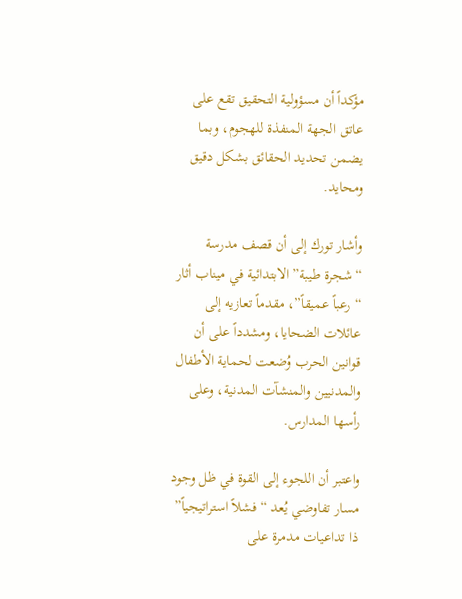مؤكداً أن مسؤولية التحقيق تقع على عاتق الجهة المنفذة للهجوم، وبما يضمن تحديد الحقائق بشكل دقيق ومحايد.

وأشار تورك إلى أن قصف مدرسة “شجرة طيبة” الابتدائية في ميناب أثار “رعباً عميقاً”، مقدماً تعازيه إلى عائلات الضحايا، ومشدداً على أن قوانين الحرب وُضعت لحماية الأطفال والمدنيين والمنشآت المدنية، وعلى رأسها المدارس.

واعتبر أن اللجوء إلى القوة في ظل وجود مسار تفاوضي يُعد “فشلاً استراتيجياً” ذا تداعيات مدمرة على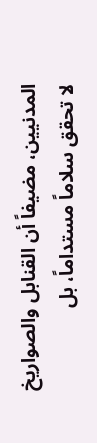المدنيين، مضيفاً أن القنابل والصواريخ لا تحقق سلاماً مستداماً، بل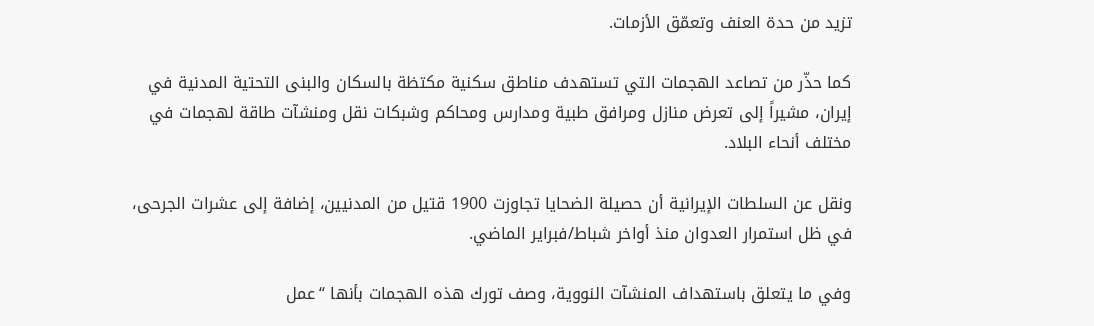تزيد من حدة العنف وتعمّق الأزمات.

كما حذّر من تصاعد الهجمات التي تستهدف مناطق سكنية مكتظة بالسكان والبنى التحتية المدنية في إيران، مشيراً إلى تعرض منازل ومرافق طبية ومدارس ومحاكم وشبكات نقل ومنشآت طاقة لهجمات في مختلف أنحاء البلاد.

ونقل عن السلطات الإيرانية أن حصيلة الضحايا تجاوزت 1900 قتيل من المدنيين، إضافة إلى عشرات الجرحى، في ظل استمرار العدوان منذ أواخر شباط/فبراير الماضي.

وفي ما يتعلق باستهداف المنشآت النووية، وصف تورك هذه الهجمات بأنها “عمل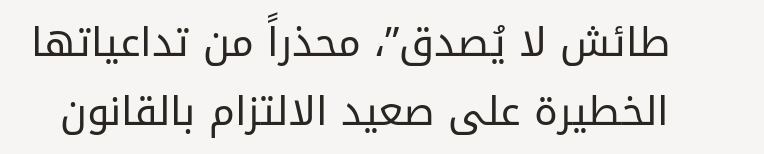طائش لا يُصدق”، محذراً من تداعياتها الخطيرة على صعيد الالتزام بالقانون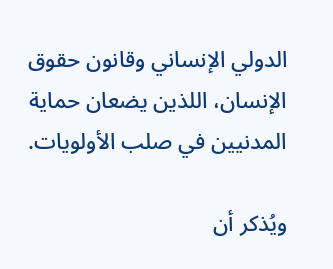الدولي الإنساني وقانون حقوق الإنسان، اللذين يضعان حماية المدنيين في صلب الأولويات.

ويُذكر أن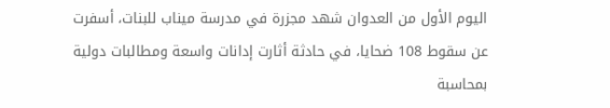اليوم الأول من العدوان شهد مجزرة في مدرسة ميناب للبنات، أسفرت عن سقوط 108 ضحايا، في حادثة أثارت إدانات واسعة ومطالبات دولية بمحاسبة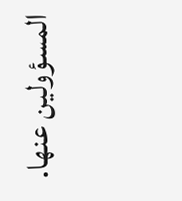المسؤولين عنها.